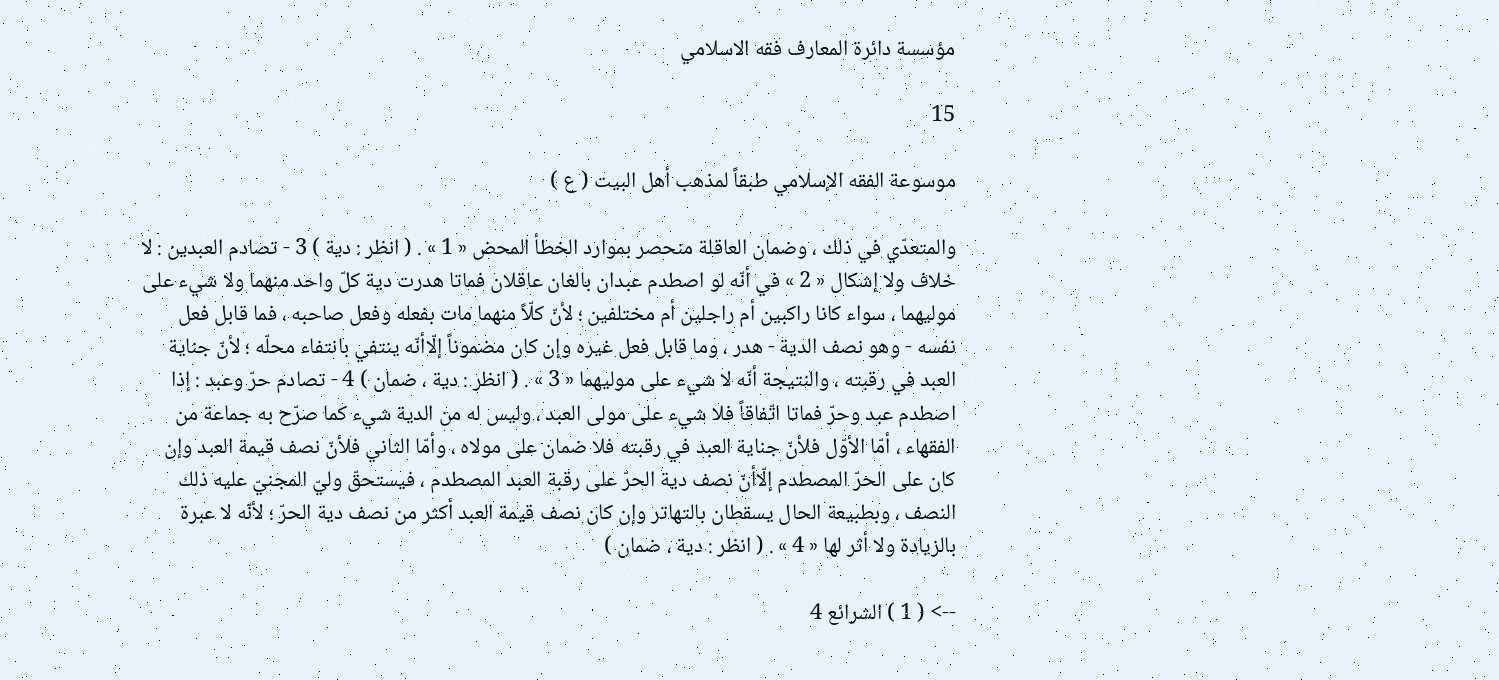مؤسسة دائرة المعارف فقه الاسلامي

15

موسوعة الفقه الإسلامي طبقاً لمذهب أهل البيت ( ع )

والمتعدّي في ذلك ، وضمان العاقلة منحصر بموارد الخطأ المحض « 1 » . ( انظر : دية ) 3 - تصادم العبدين : لا خلاف ولا إشكال « 2 » في أنّه لو اصطدم عبدان بالغان عاقلان فماتا هدرت دية كلّ واحد منهما ولا شيء على موليهما ، سواء كانا راكبين أم راجلين أم مختلفين ؛ لأنّ كلّاً منهما مات بفعله وفعل صاحبه ، فما قابل فعل نفسه - وهو نصف الدية - هدر ، وما قابل فعل غيره وإن كان مضموناً إلّاأنّه ينتفي بانتفاء محلّه ؛ لأنّ جناية العبد في رقبته ، والنتيجة أنّه لا شيء على موليهما « 3 » . ( انظر : دية ، ضمان ) 4 - تصادم حرّ وعبد : إذا اصطدم عبد وحرّ فماتا اتّفاقاً فلا شيء على مولى العبد ، وليس له من الدية شيء كما صرّح به جماعة من الفقهاء ، أمّا الأوّل فلأنّ جناية العبد في رقبته فلا ضمان على مولاه ، وأمّا الثاني فلأنّ نصف قيمة العبد وإن كان على الحرّ المصطدم إلّاأنّ نصف دية الحرّ على رقبة العبد المصطدم ، فيستحقّ وليّ المجنيّ عليه ذلك النصف ، وبطبيعة الحال يسقطان بالتهاتر وإن كان نصف قيمة العبد أكثر من نصف دية الحرّ ؛ لأنّه لا عبرة بالزيادة ولا أثر لها « 4 » . ( انظر : دية ، ضمان )

--> ( 1 ) الشرائع 4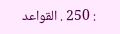: 250 . القواعد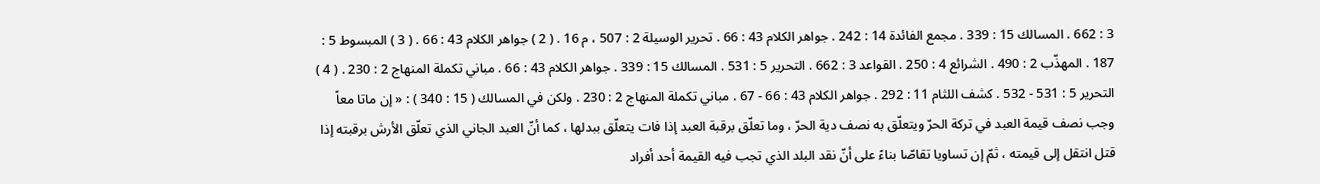3 : 662 . المسالك 15 : 339 . مجمع الفائدة 14 : 242 . جواهر الكلام 43 : 66 . تحرير الوسيلة 2 : 507 ، م 16 . ( 2 ) جواهر الكلام 43 : 66 . ( 3 ) المبسوط 5 : 187 . المهذّب 2 : 490 . الشرائع 4 : 250 . القواعد 3 : 662 . التحرير 5 : 531 . المسالك 15 : 339 . جواهر الكلام 43 : 66 . مباني تكملة المنهاج 2 : 230 . ( 4 ) التحرير 5 : 531 - 532 . كشف اللثام 11 : 292 . جواهر الكلام 43 : 66 - 67 . مباني تكملة المنهاج 2 : 230 . ولكن في المسالك ( 15 : 340 ) : « إن ماتا معاً وجب نصف قيمة العبد في تركة الحرّ ويتعلّق به نصف دية الحرّ ، وما تعلّق برقبة العبد إذا فات يتعلّق ببدلها ، كما أنّ العبد الجاني الذي تعلّق الأرش برقبته إذا قتل انتقل إلى قيمته ، ثمّ إن تساويا تقاصّا بناءً على أنّ نقد البلد الذي تجب فيه القيمة أحد أفراد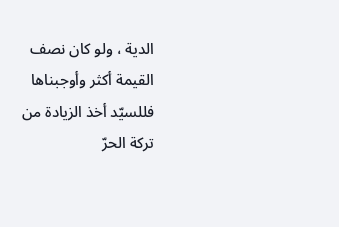الدية ، ولو كان نصف القيمة أكثر وأوجبناها فللسيّد أخذ الزيادة من تركة الحرّ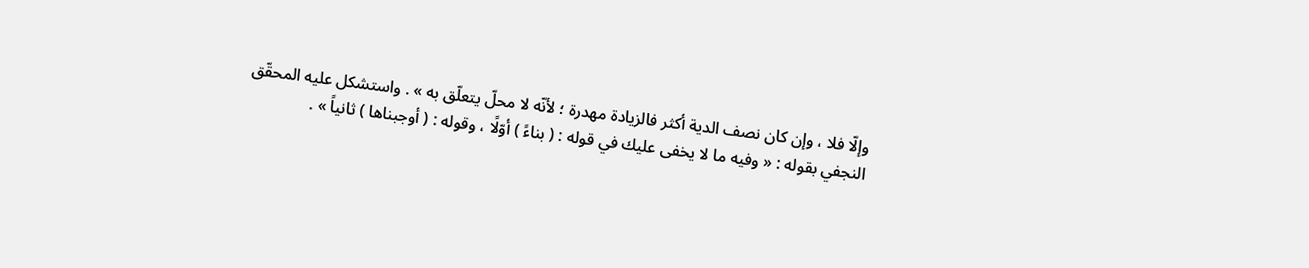وإلّا فلا ، وإن كان نصف الدية أكثر فالزيادة مهدرة ؛ لأنّه لا محلّ يتعلّق به » . واستشكل عليه المحقّق النجفي بقوله : « وفيه ما لا يخفى عليك في قوله : ( بناءً ) أوّلًا ، وقوله : ( أوجبناها ) ثانياً » .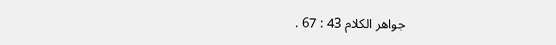جواهر الكلام 43 : 67 .